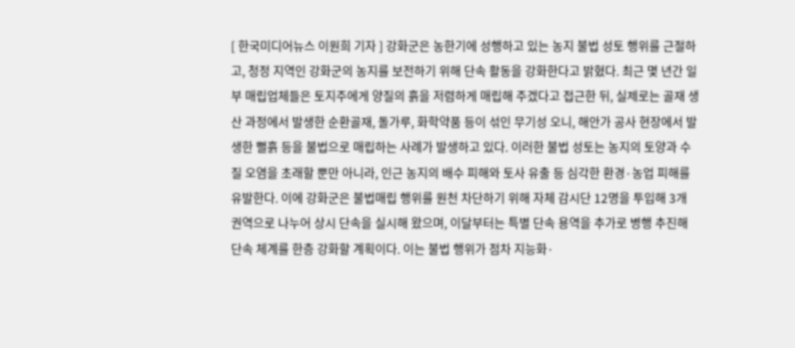[ 한국미디어뉴스 이원희 기자 ] 강화군은 농한기에 성행하고 있는 농지 불법 성토 행위를 근절하고, 청정 지역인 강화군의 농지를 보전하기 위해 단속 활동을 강화한다고 밝혔다. 최근 몇 년간 일부 매립업체들은 토지주에게 양질의 흙을 저렴하게 매립해 주겠다고 접근한 뒤, 실제로는 골재 생산 과정에서 발생한 순환골재, 돌가루, 화학약품 등이 섞인 무기성 오니, 해안가 공사 현장에서 발생한 뻘흙 등을 불법으로 매립하는 사례가 발생하고 있다. 이러한 불법 성토는 농지의 토양과 수질 오염을 초래할 뿐만 아니라, 인근 농지의 배수 피해와 토사 유출 등 심각한 환경·농업 피해를 유발한다. 이에 강화군은 불법매립 행위를 원천 차단하기 위해 자체 감시단 12명을 투입해 3개 권역으로 나누어 상시 단속을 실시해 왔으며, 이달부터는 특별 단속 용역을 추가로 병행 추진해 단속 체계를 한층 강화할 계획이다. 이는 불법 행위가 점차 지능화·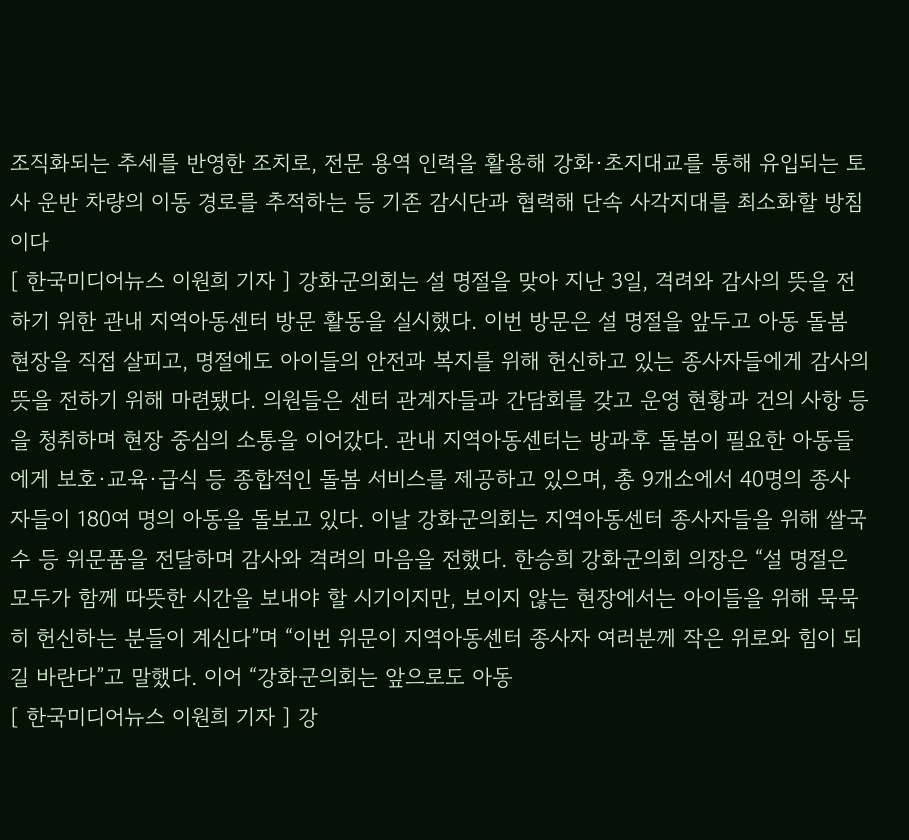조직화되는 추세를 반영한 조치로, 전문 용역 인력을 활용해 강화·초지대교를 통해 유입되는 토사 운반 차량의 이동 경로를 추적하는 등 기존 감시단과 협력해 단속 사각지대를 최소화할 방침이다
[ 한국미디어뉴스 이원희 기자 ] 강화군의회는 설 명절을 맞아 지난 3일, 격려와 감사의 뜻을 전하기 위한 관내 지역아동센터 방문 활동을 실시했다. 이번 방문은 설 명절을 앞두고 아동 돌봄 현장을 직접 살피고, 명절에도 아이들의 안전과 복지를 위해 헌신하고 있는 종사자들에게 감사의 뜻을 전하기 위해 마련됐다. 의원들은 센터 관계자들과 간담회를 갖고 운영 현황과 건의 사항 등을 청취하며 현장 중심의 소통을 이어갔다. 관내 지역아동센터는 방과후 돌봄이 필요한 아동들에게 보호·교육·급식 등 종합적인 돌봄 서비스를 제공하고 있으며, 총 9개소에서 40명의 종사자들이 180여 명의 아동을 돌보고 있다. 이날 강화군의회는 지역아동센터 종사자들을 위해 쌀국수 등 위문품을 전달하며 감사와 격려의 마음을 전했다. 한승희 강화군의회 의장은 “설 명절은 모두가 함께 따뜻한 시간을 보내야 할 시기이지만, 보이지 않는 현장에서는 아이들을 위해 묵묵히 헌신하는 분들이 계신다”며 “이번 위문이 지역아동센터 종사자 여러분께 작은 위로와 힘이 되길 바란다”고 말했다. 이어 “강화군의회는 앞으로도 아동
[ 한국미디어뉴스 이원희 기자 ] 강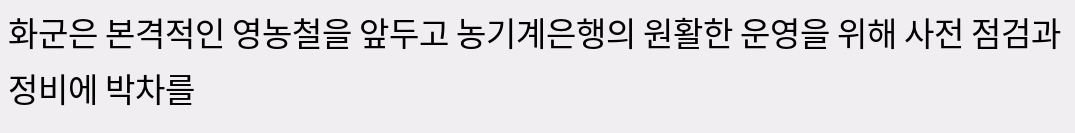화군은 본격적인 영농철을 앞두고 농기계은행의 원활한 운영을 위해 사전 점검과 정비에 박차를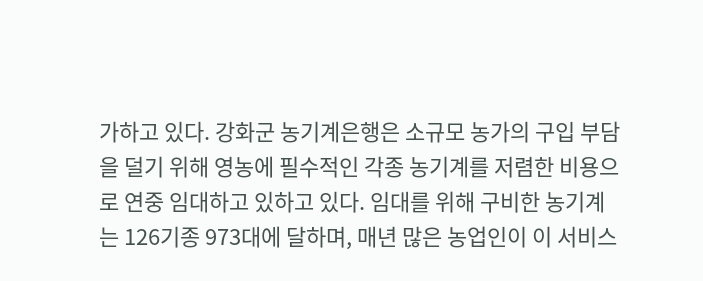가하고 있다. 강화군 농기계은행은 소규모 농가의 구입 부담을 덜기 위해 영농에 필수적인 각종 농기계를 저렴한 비용으로 연중 임대하고 있하고 있다. 임대를 위해 구비한 농기계는 126기종 973대에 달하며, 매년 많은 농업인이 이 서비스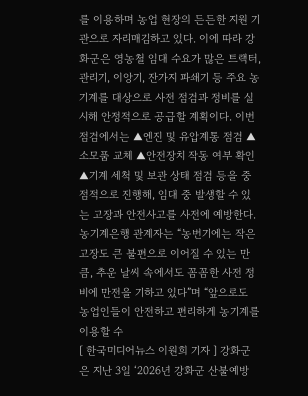를 이용하며 농업 현장의 든든한 지원 기관으로 자리매김하고 있다. 이에 따라 강화군은 영농철 임대 수요가 많은 트랙터, 관리기, 이앙기, 잔가지 파쇄기 등 주요 농기계를 대상으로 사전 점검과 정비를 실시해 안정적으로 공급할 계획이다. 이번 점검에서는 ▲엔진 및 유압계통 점검 ▲소모품 교체 ▲안전장치 작동 여부 확인 ▲기계 세척 및 보관 상태 점검 등을 중점적으로 진행해, 임대 중 발생할 수 있는 고장과 안전사고를 사전에 예방한다. 농기계은행 관계자는 “농번기에는 작은 고장도 큰 불편으로 이어질 수 있는 만큼, 추운 날씨 속에서도 꼼꼼한 사전 정비에 만전을 기하고 있다”며 “앞으로도 농업인들이 안전하고 편리하게 농기계를 이용할 수
[ 한국미디어뉴스 이원희 기자 ] 강화군은 지난 3일 ‘2026년 강화군 산불예방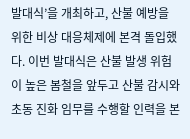발대식’을 개최하고, 산불 예방을 위한 비상 대응체제에 본격 돌입했다. 이번 발대식은 산불 발생 위험이 높은 봄철을 앞두고 산불 감시와 초동 진화 임무를 수행할 인력을 본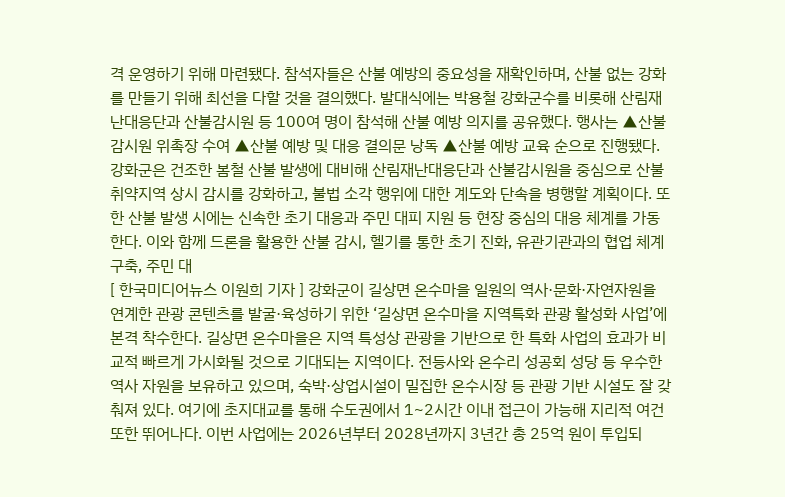격 운영하기 위해 마련됐다. 참석자들은 산불 예방의 중요성을 재확인하며, 산불 없는 강화를 만들기 위해 최선을 다할 것을 결의했다. 발대식에는 박용철 강화군수를 비롯해 산림재난대응단과 산불감시원 등 100여 명이 참석해 산불 예방 의지를 공유했다. 행사는 ▲산불감시원 위촉장 수여 ▲산불 예방 및 대응 결의문 낭독 ▲산불 예방 교육 순으로 진행됐다. 강화군은 건조한 봄철 산불 발생에 대비해 산림재난대응단과 산불감시원을 중심으로 산불 취약지역 상시 감시를 강화하고, 불법 소각 행위에 대한 계도와 단속을 병행할 계획이다. 또한 산불 발생 시에는 신속한 초기 대응과 주민 대피 지원 등 현장 중심의 대응 체계를 가동한다. 이와 함께 드론을 활용한 산불 감시, 헬기를 통한 초기 진화, 유관기관과의 협업 체계 구축, 주민 대
[ 한국미디어뉴스 이원희 기자 ] 강화군이 길상면 온수마을 일원의 역사·문화·자연자원을 연계한 관광 콘텐츠를 발굴·육성하기 위한 ‘길상면 온수마을 지역특화 관광 활성화 사업’에 본격 착수한다. 길상면 온수마을은 지역 특성상 관광을 기반으로 한 특화 사업의 효과가 비교적 빠르게 가시화될 것으로 기대되는 지역이다. 전등사와 온수리 성공회 성당 등 우수한 역사 자원을 보유하고 있으며, 숙박·상업시설이 밀집한 온수시장 등 관광 기반 시설도 잘 갖춰져 있다. 여기에 초지대교를 통해 수도권에서 1~2시간 이내 접근이 가능해 지리적 여건 또한 뛰어나다. 이번 사업에는 2026년부터 2028년까지 3년간 총 25억 원이 투입되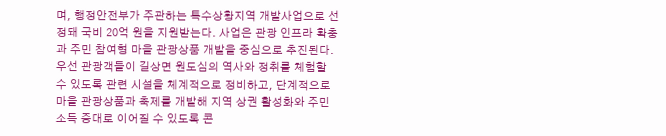며, 행정안전부가 주관하는 특수상황지역 개발사업으로 선정돼 국비 20억 원을 지원받는다. 사업은 관광 인프라 확충과 주민 참여형 마을 관광상품 개발을 중심으로 추진된다. 우선 관광객들이 길상면 원도심의 역사와 정취를 체험할 수 있도록 관련 시설을 체계적으로 정비하고, 단계적으로 마을 관광상품과 축제를 개발해 지역 상권 활성화와 주민 소득 증대로 이어질 수 있도록 콘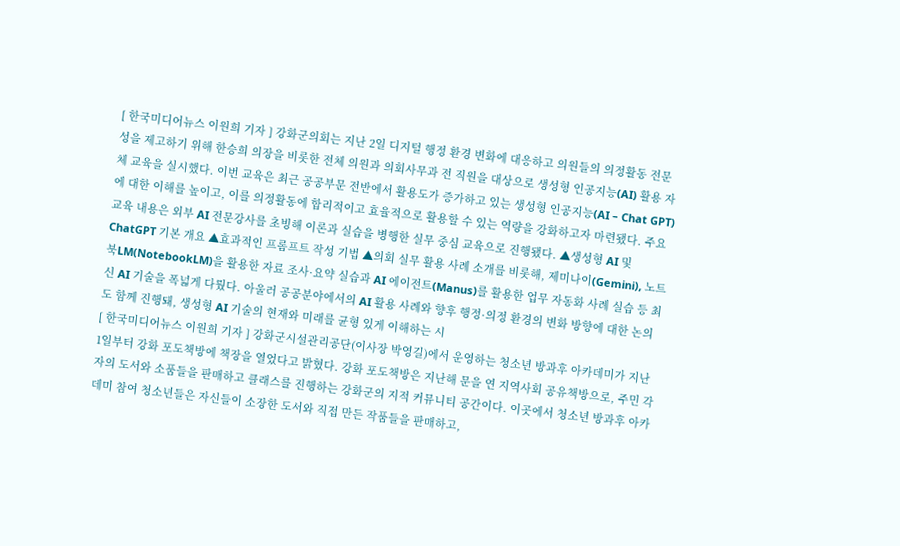[ 한국미디어뉴스 이원희 기자 ] 강화군의회는 지난 2일 디지털 행정 환경 변화에 대응하고 의원들의 의정활동 전문성을 제고하기 위해 한승희 의장을 비롯한 전체 의원과 의회사무과 전 직원을 대상으로 생성형 인공지능(AI) 활용 자체 교육을 실시했다. 이번 교육은 최근 공공부문 전반에서 활용도가 증가하고 있는 생성형 인공지능(AI – Chat GPT)에 대한 이해를 높이고, 이를 의정활동에 합리적이고 효율적으로 활용할 수 있는 역량을 강화하고자 마련됐다. 주요 교육 내용은 외부 AI 전문강사를 초빙해 이론과 실습을 병행한 실무 중심 교육으로 진행됐다. ▲생성형 AI 및 ChatGPT 기본 개요 ▲효과적인 프롬프트 작성 기법 ▲의회 실무 활용 사례 소개를 비롯해, 제미나이(Gemini), 노트북LM(NotebookLM)을 활용한 자료 조사·요약 실습과 AI 에이전트(Manus)를 활용한 업무 자동화 사례 실습 등 최신 AI 기술을 폭넓게 다뤘다. 아울러 공공분야에서의 AI 활용 사례와 향후 행정·의정 환경의 변화 방향에 대한 논의도 함께 진행돼, 생성형 AI 기술의 현재와 미래를 균형 있게 이해하는 시
[ 한국미디어뉴스 이원희 기자 ] 강화군시설관리공단(이사장 박영길)에서 운영하는 청소년 방과후 아카데미가 지난 1일부터 강화 포도책방에 책장을 열었다고 밝혔다. 강화 포도책방은 지난해 문을 연 지역사회 공유책방으로, 주민 각자의 도서와 소품들을 판매하고 클래스를 진행하는 강화군의 지적 커뮤니티 공간이다. 이곳에서 청소년 방과후 아카데미 참여 청소년들은 자신들이 소장한 도서와 직접 만든 작품들을 판매하고,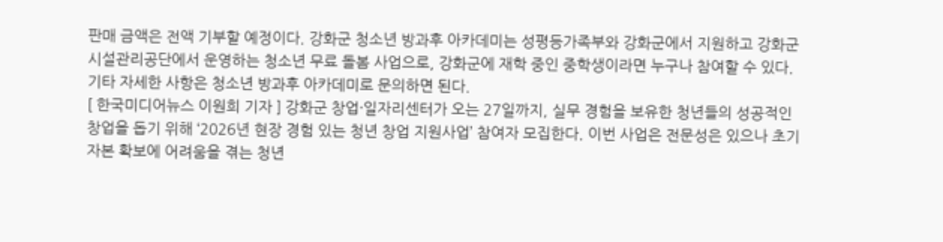판매 금액은 전액 기부할 예정이다. 강화군 청소년 방과후 아카데미는 성평등가족부와 강화군에서 지원하고 강화군시설관리공단에서 운영하는 청소년 무료 돌봄 사업으로, 강화군에 재학 중인 중학생이라면 누구나 참여할 수 있다. 기타 자세한 사항은 청소년 방과후 아카데미로 문의하면 된다.
[ 한국미디어뉴스 이원희 기자 ] 강화군 창업·일자리센터가 오는 27일까지, 실무 경험을 보유한 청년들의 성공적인 창업을 돕기 위해 ‘2026년 현장 경험 있는 청년 창업 지원사업’ 참여자 모집한다. 이번 사업은 전문성은 있으나 초기 자본 확보에 어려움을 겪는 청년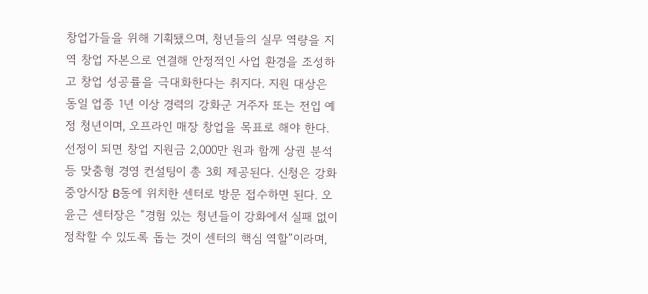창업가들을 위해 기획됐으며, 청년들의 실무 역량을 지역 창업 자본으로 연결해 안정적인 사업 환경을 조성하고 창업 성공률을 극대화한다는 취지다. 지원 대상은 동일 업종 1년 이상 경력의 강화군 거주자 또는 전입 예정 청년이며, 오프라인 매장 창업을 목표로 해야 한다. 선정이 되면 창업 지원금 2,000만 원과 함께 상권 분석 등 맞춤형 경영 컨설팅이 총 3회 제공된다. 신청은 강화중앙시장 B동에 위치한 센터로 방문 접수하면 된다. 오윤근 센터장은 “경험 있는 청년들이 강화에서 실패 없이 정착할 수 있도록 돕는 것이 센터의 핵심 역할”이라며,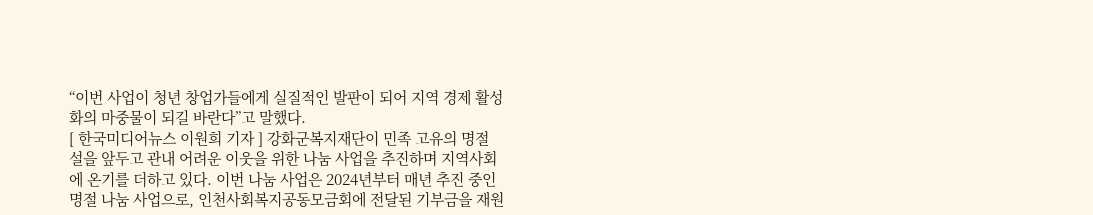“이번 사업이 청년 창업가들에게 실질적인 발판이 되어 지역 경제 활성화의 마중물이 되길 바란다”고 말했다.
[ 한국미디어뉴스 이원희 기자 ] 강화군복지재단이 민족 고유의 명절 설을 앞두고 관내 어려운 이웃을 위한 나눔 사업을 추진하며 지역사회에 온기를 더하고 있다. 이번 나눔 사업은 2024년부터 매년 추진 중인 명절 나눔 사업으로, 인천사회복지공동모금회에 전달된 기부금을 재원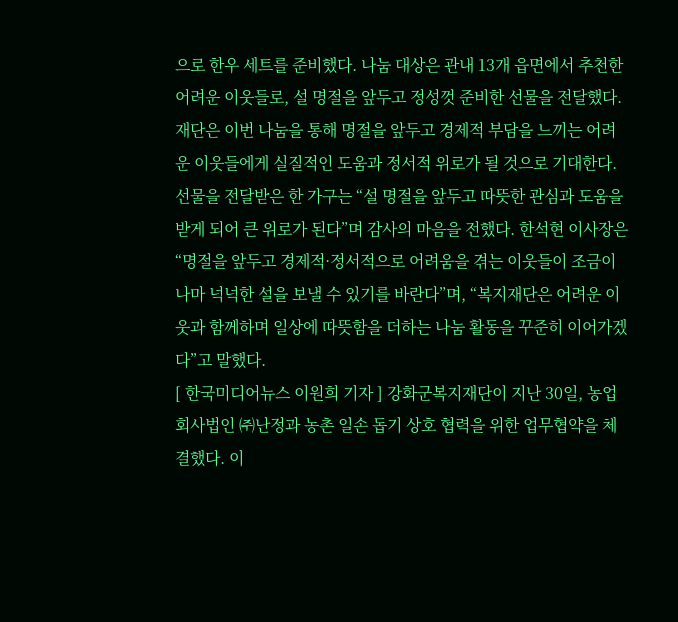으로 한우 세트를 준비했다. 나눔 대상은 관내 13개 읍면에서 추천한 어려운 이웃들로, 설 명절을 앞두고 정성껏 준비한 선물을 전달했다. 재단은 이번 나눔을 통해 명절을 앞두고 경제적 부담을 느끼는 어려운 이웃들에게 실질적인 도움과 정서적 위로가 될 것으로 기대한다. 선물을 전달받은 한 가구는 “설 명절을 앞두고 따뜻한 관심과 도움을 받게 되어 큰 위로가 된다”며 감사의 마음을 전했다. 한석현 이사장은 “명절을 앞두고 경제적·정서적으로 어려움을 겪는 이웃들이 조금이나마 넉넉한 설을 보낼 수 있기를 바란다”며, “복지재단은 어려운 이웃과 함께하며 일상에 따뜻함을 더하는 나눔 활동을 꾸준히 이어가겠다”고 말했다.
[ 한국미디어뉴스 이원희 기자 ] 강화군복지재단이 지난 30일, 농업회사법인 ㈜난정과 농촌 일손 돕기 상호 협력을 위한 업무협약을 체결했다. 이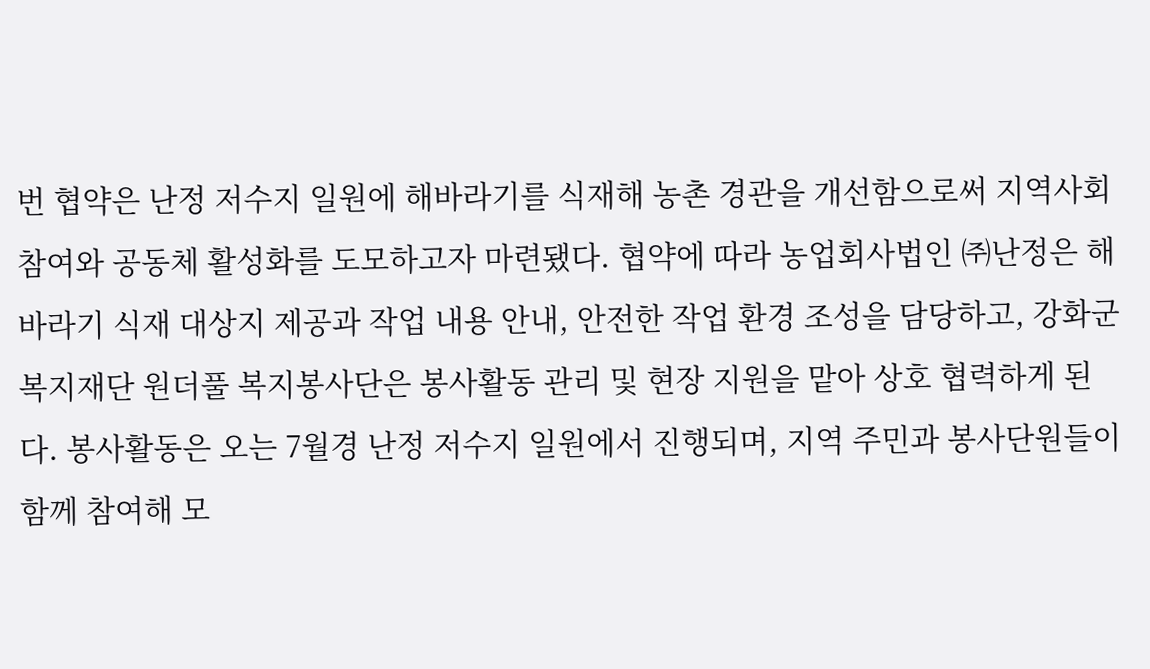번 협약은 난정 저수지 일원에 해바라기를 식재해 농촌 경관을 개선함으로써 지역사회 참여와 공동체 활성화를 도모하고자 마련됐다. 협약에 따라 농업회사법인 ㈜난정은 해바라기 식재 대상지 제공과 작업 내용 안내, 안전한 작업 환경 조성을 담당하고, 강화군복지재단 원더풀 복지봉사단은 봉사활동 관리 및 현장 지원을 맡아 상호 협력하게 된다. 봉사활동은 오는 7월경 난정 저수지 일원에서 진행되며, 지역 주민과 봉사단원들이 함께 참여해 모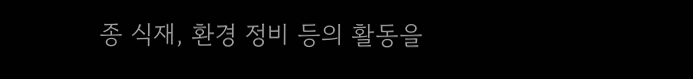종 식재, 환경 정비 등의 활동을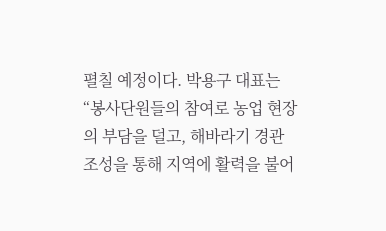펼칠 예정이다. 박용구 대표는 “봉사단원들의 참여로 농업 현장의 부담을 덜고, 해바라기 경관 조성을 통해 지역에 활력을 불어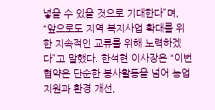넣을 수 있을 것으로 기대한다”며, “앞으로도 지역 복지사업 확대를 위한 지속적인 교류를 위해 노력하겠다”고 말했다. 한석현 이사장은 “이번 협약은 단순한 봉사활동을 넘어 농업 지원과 환경 개선,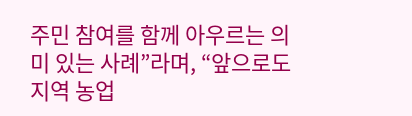주민 참여를 함께 아우르는 의미 있는 사례”라며, “앞으로도 지역 농업